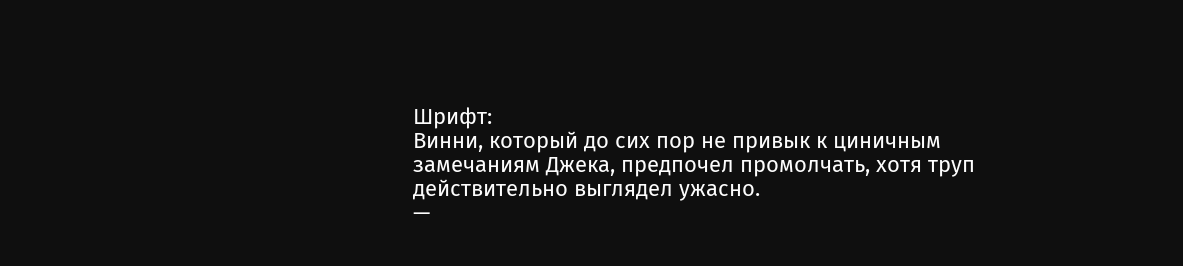Шрифт:
Винни, который до сих пор не привык к циничным замечаниям Джека, предпочел промолчать, хотя труп действительно выглядел ужасно.
—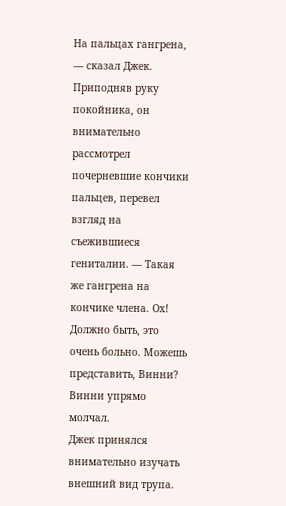На пальцах гангрена, — сказал Джек. Приподняв руку покойника, он внимательно рассмотрел почерневшие кончики пальцев, перевел взгляд на съежившиеся гениталии. — Такая же гангрена на кончике члена. Ох! Должно быть, это очень больно. Можешь представить, Винни?
Винни упрямо молчал.
Джек принялся внимательно изучать внешний вид трупа.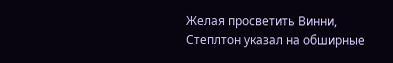Желая просветить Винни, Степлтон указал на обширные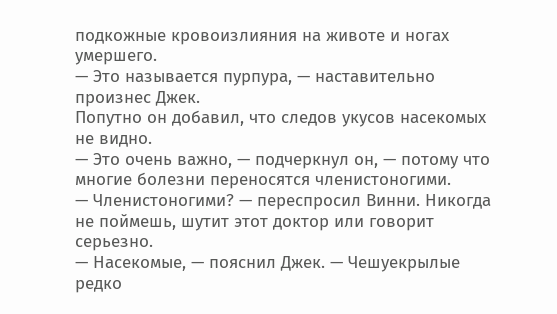подкожные кровоизлияния на животе и ногах умершего.
— Это называется пурпура, — наставительно произнес Джек.
Попутно он добавил, что следов укусов насекомых не видно.
— Это очень важно, — подчеркнул он, — потому что многие болезни переносятся членистоногими.
— Членистоногими? — переспросил Винни. Никогда не поймешь, шутит этот доктор или говорит серьезно.
— Насекомые, — пояснил Джек. — Чешуекрылые редко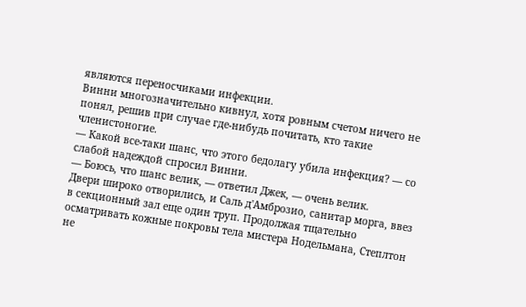являются переносчиками инфекции.
Винни многозначительно кивнул, хотя ровным счетом ничего не понял, решив при случае где-нибудь почитать, кто такие членистоногие.
— Какой все-таки шанс, что этого бедолагу убила инфекция? — со слабой надеждой спросил Винни.
— Боюсь, что шанс велик, — ответил Джек, — очень велик.
Двери широко отворились, и Саль д'Амброзио, санитар морга, ввез в секционный зал еще один труп. Продолжая тщательно осматривать кожные покровы тела мистера Нодельмана, Степлтон не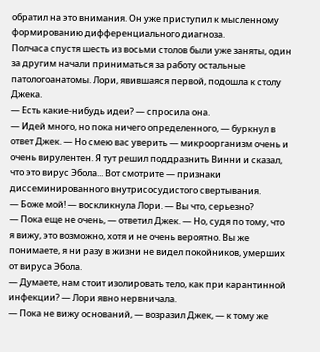обратил на это внимания. Он уже приступил к мысленному формированию дифференциального диагноза.
Полчаса спустя шесть из восьми столов были уже заняты, один за другим начали приниматься за работу остальные патологоанатомы. Лори, явившаяся первой, подошла к столу Джека.
— Есть какие-нибудь идеи? — спросила она.
— Идей много, но пока ничего определенного, — буркнул в ответ Джек. — Но смею вас уверить — микроорганизм очень и очень вирулентен. Я тут решил поддразнить Винни и сказал, что это вирус Эбола... Вот смотрите — признаки диссеминированного внутрисосудистого свертывания.
— Боже мой! — воскликнула Лори. — Вы что, серьезно?
— Пока еще не очень, — ответил Джек. — Но, судя по тому, что я вижу, это возможно, хотя и не очень вероятно. Вы же понимаете, я ни разу в жизни не видел покойников, умерших от вируса Эбола.
— Думаете, нам стоит изолировать тело, как при карантинной инфекции? — Лори явно нервничала.
— Пока не вижу оснований, — возразил Джек, — к тому же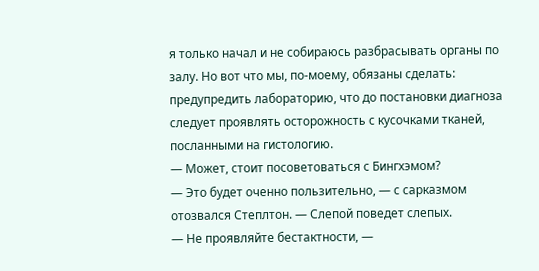я только начал и не собираюсь разбрасывать органы по залу. Но вот что мы, по-моему, обязаны сделать: предупредить лабораторию, что до постановки диагноза следует проявлять осторожность с кусочками тканей, посланными на гистологию.
— Может, стоит посоветоваться с Бингхэмом?
— Это будет оченно пользительно, — с сарказмом отозвался Степлтон. — Слепой поведет слепых.
— Не проявляйте бестактности, —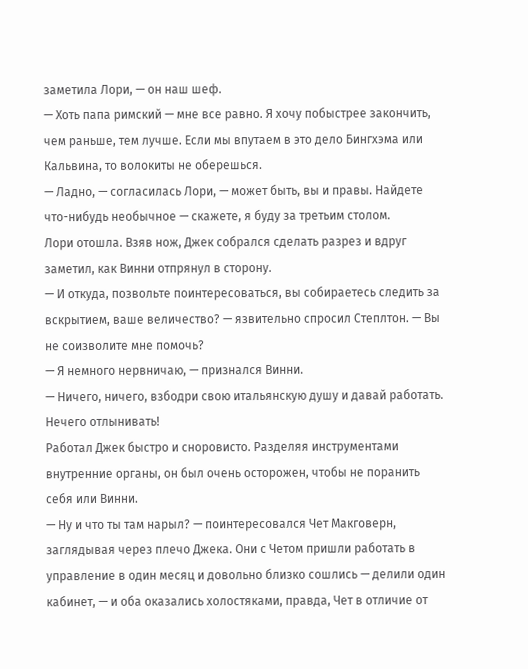заметила Лори, — он наш шеф.
— Хоть папа римский — мне все равно. Я хочу побыстрее закончить, чем раньше, тем лучше. Если мы впутаем в это дело Бингхэма или Кальвина, то волокиты не оберешься.
— Ладно, — согласилась Лори, — может быть, вы и правы. Найдете что-нибудь необычное — скажете, я буду за третьим столом.
Лори отошла. Взяв нож, Джек собрался сделать разрез и вдруг заметил, как Винни отпрянул в сторону.
— И откуда, позвольте поинтересоваться, вы собираетесь следить за вскрытием, ваше величество? — язвительно спросил Степлтон. — Вы не соизволите мне помочь?
— Я немного нервничаю, — признался Винни.
— Ничего, ничего, взбодри свою итальянскую душу и давай работать. Нечего отлынивать!
Работал Джек быстро и сноровисто. Разделяя инструментами внутренние органы, он был очень осторожен, чтобы не поранить себя или Винни.
— Ну и что ты там нарыл? — поинтересовался Чет Макговерн, заглядывая через плечо Джека. Они с Четом пришли работать в управление в один месяц и довольно близко сошлись — делили один кабинет, — и оба оказались холостяками, правда, Чет в отличие от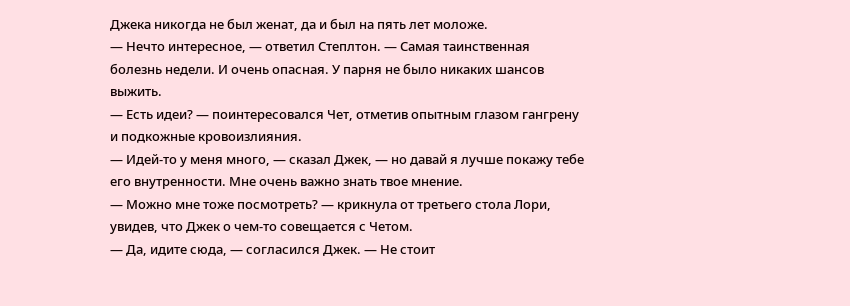Джека никогда не был женат, да и был на пять лет моложе.
— Нечто интересное, — ответил Степлтон. — Самая таинственная болезнь недели. И очень опасная. У парня не было никаких шансов выжить.
— Есть идеи? — поинтересовался Чет, отметив опытным глазом гангрену и подкожные кровоизлияния.
— Идей-то у меня много, — сказал Джек, — но давай я лучше покажу тебе его внутренности. Мне очень важно знать твое мнение.
— Можно мне тоже посмотреть? — крикнула от третьего стола Лори, увидев, что Джек о чем-то совещается с Четом.
— Да, идите сюда, — согласился Джек. — Не стоит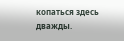копаться здесь дважды.